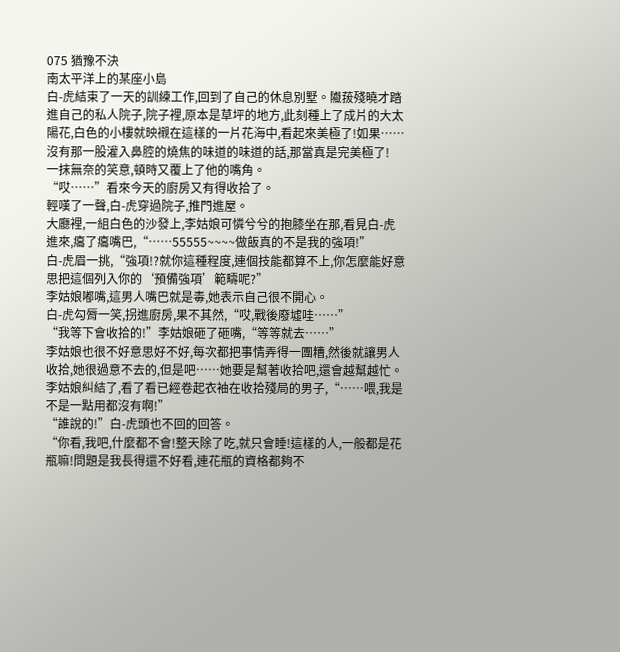075 猶豫不決
南太平洋上的某座小島
白-虎結束了一天的訓練工作,回到了自己的休息別墅。隵菝殘曉才踏進自己的私人院子,院子裡,原本是草坪的地方,此刻種上了成片的大太陽花,白色的小樓就映襯在這樣的一片花海中,看起來美極了!如果……沒有那一股灌入鼻腔的燒焦的味道的味道的話,那當真是完美極了!
一抹無奈的笑意,頓時又覆上了他的嘴角。
“哎……”看來今天的廚房又有得收拾了。
輕嘆了一聲,白-虎穿過院子,推門進屋。
大廳裡,一組白色的沙發上,李姑娘可憐兮兮的抱膝坐在那,看見白-虎進來,癟了癟嘴巴,“……55555~~~~做飯真的不是我的強項!”
白-虎眉一挑,“強項!?就你這種程度,連個技能都算不上,你怎麼能好意思把這個列入你的‘預備強項’範疇呢?”
李姑娘嘟嘴,這男人嘴巴就是毒,她表示自己很不開心。
白-虎勾脣一笑,拐進廚房,果不其然,“哎,戰後廢墟哇……”
“我等下會收拾的!”李姑娘砸了砸嘴,“等等就去……”
李姑娘也很不好意思好不好,每次都把事情弄得一團糟,然後就讓男人收拾,她很過意不去的,但是吧……她要是幫著收拾吧,還會越幫越忙。李姑娘糾結了,看了看已經卷起衣袖在收拾殘局的男子,“……喂,我是不是一點用都沒有啊!”
“誰說的!”白-虎頭也不回的回答。
“你看,我吧,什麼都不會!整天除了吃,就只會睡!這樣的人,一般都是花瓶嘛!問題是我長得還不好看,連花瓶的資格都夠不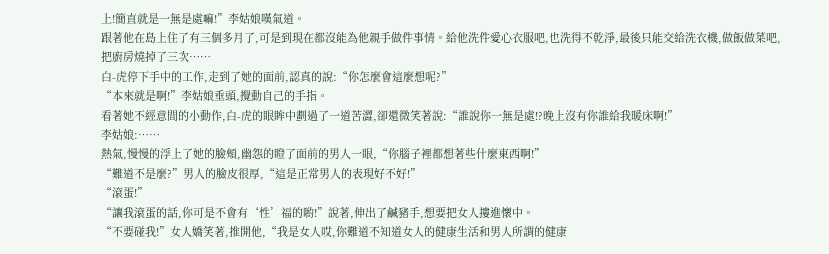上!簡直就是一無是處嘛!”李姑娘嘆氣道。
跟著他在島上住了有三個多月了,可是到現在都沒能為他親手做件事情。給他洗件愛心衣服吧,也洗得不乾淨,最後只能交給洗衣機,做飯做菜吧,把廚房燒掉了三次……
白-虎停下手中的工作,走到了她的面前,認真的說:“你怎麼會這麼想呢?”
“本來就是啊!”李姑娘垂頭,攪動自己的手指。
看著她不經意間的小動作,白-虎的眼眸中劃過了一道苦澀,卻還微笑著說:“誰說你一無是處!?晚上沒有你誰給我暖床啊!”
李姑娘:……
熱氣,慢慢的浮上了她的臉頰,幽怨的瞪了面前的男人一眼,“你腦子裡都想著些什麼東西啊!”
“難道不是麼?”男人的臉皮很厚,“這是正常男人的表現好不好!”
“滾蛋!”
“讓我滾蛋的話,你可是不會有‘性’福的喲!”說著,伸出了鹹豬手,想要把女人摟進懷中。
“不要碰我!”女人嬌笑著,推開他,“我是女人哎,你難道不知道女人的健康生活和男人所謂的健康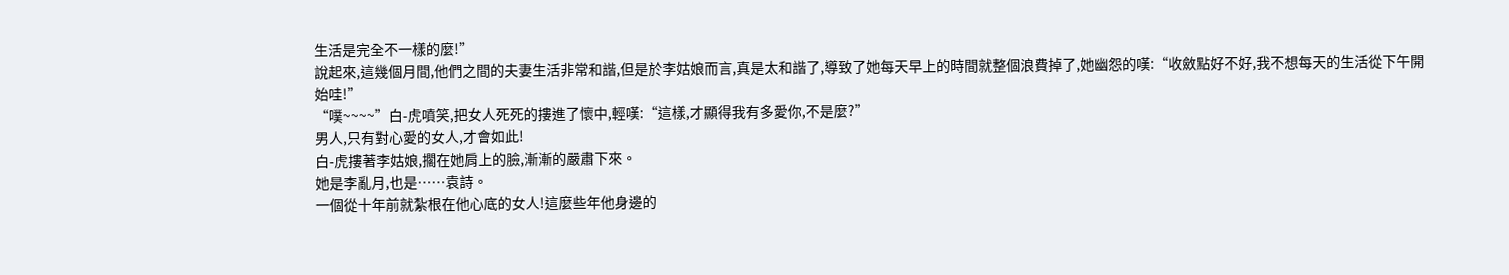生活是完全不一樣的麼!”
說起來,這幾個月間,他們之間的夫妻生活非常和諧,但是於李姑娘而言,真是太和諧了,導致了她每天早上的時間就整個浪費掉了,她幽怨的嘆:“收斂點好不好,我不想每天的生活從下午開始哇!”
“噗~~~~”白-虎噴笑,把女人死死的摟進了懷中,輕嘆:“這樣,才顯得我有多愛你,不是麼?”
男人,只有對心愛的女人,才會如此!
白-虎摟著李姑娘,擱在她肩上的臉,漸漸的嚴肅下來。
她是李亂月,也是……袁詩。
一個從十年前就紮根在他心底的女人!這麼些年他身邊的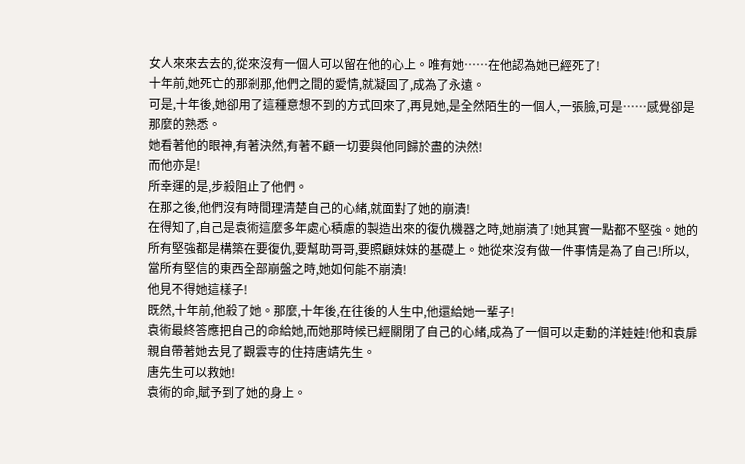女人來來去去的,從來沒有一個人可以留在他的心上。唯有她……在他認為她已經死了!
十年前,她死亡的那剎那,他們之間的愛情,就凝固了,成為了永遠。
可是,十年後,她卻用了這種意想不到的方式回來了,再見她,是全然陌生的一個人,一張臉,可是……感覺卻是那麼的熟悉。
她看著他的眼神,有著決然,有著不顧一切要與他同歸於盡的決然!
而他亦是!
所幸運的是,步殺阻止了他們。
在那之後,他們沒有時間理清楚自己的心緒,就面對了她的崩潰!
在得知了,自己是袁術這麼多年處心積慮的製造出來的復仇機器之時,她崩潰了!她其實一點都不堅強。她的所有堅強都是構築在要復仇,要幫助哥哥,要照顧妹妹的基礎上。她從來沒有做一件事情是為了自己!所以,當所有堅信的東西全部崩盤之時,她如何能不崩潰!
他見不得她這樣子!
既然,十年前,他殺了她。那麼,十年後,在往後的人生中,他還給她一輩子!
袁術最終答應把自己的命給她,而她那時候已經關閉了自己的心緒,成為了一個可以走動的洋娃娃!他和袁扉親自帶著她去見了觀雲寺的住持唐靖先生。
唐先生可以救她!
袁術的命,賦予到了她的身上。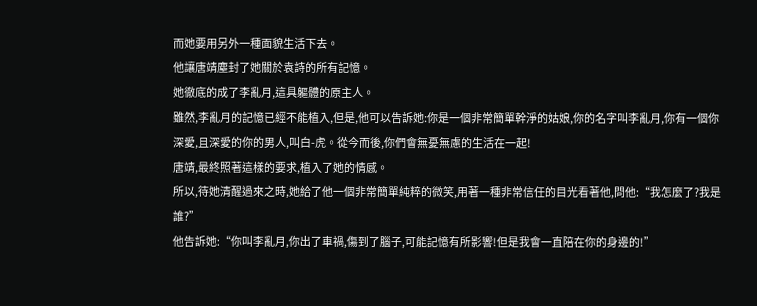而她要用另外一種面貌生活下去。
他讓唐靖塵封了她關於袁詩的所有記憶。
她徹底的成了李亂月,這具軀體的原主人。
雖然,李亂月的記憶已經不能植入,但是,他可以告訴她:你是一個非常簡單幹淨的姑娘,你的名字叫李亂月,你有一個你深愛,且深愛的你的男人,叫白-虎。從今而後,你們會無憂無慮的生活在一起!
唐靖,最終照著這樣的要求,植入了她的情感。
所以,待她清醒過來之時,她給了他一個非常簡單純粹的微笑,用著一種非常信任的目光看著他,問他:“我怎麼了?我是誰?”
他告訴她:“你叫李亂月,你出了車禍,傷到了腦子,可能記憶有所影響!但是我會一直陪在你的身邊的!”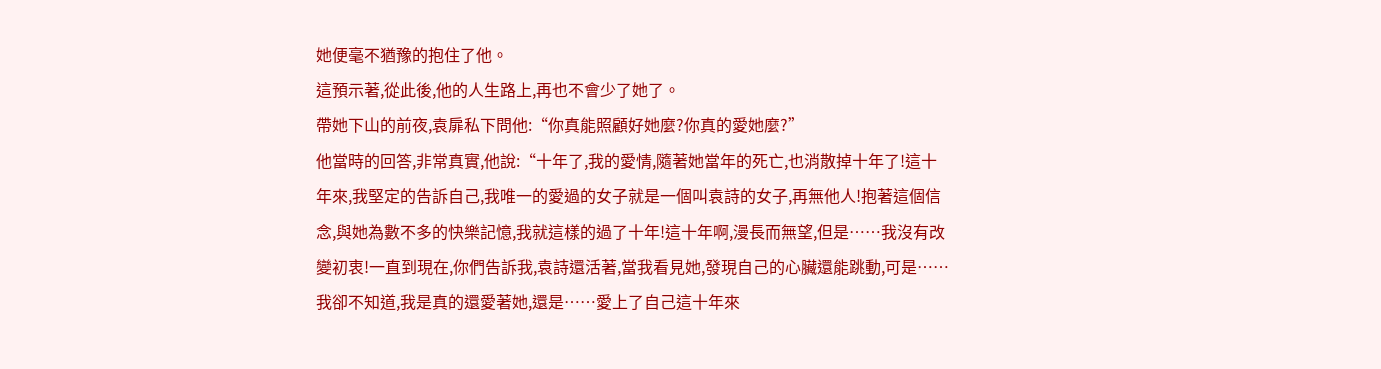她便毫不猶豫的抱住了他。
這預示著,從此後,他的人生路上,再也不會少了她了。
帶她下山的前夜,袁扉私下問他:“你真能照顧好她麼?你真的愛她麼?”
他當時的回答,非常真實,他說:“十年了,我的愛情,隨著她當年的死亡,也消散掉十年了!這十年來,我堅定的告訴自己,我唯一的愛過的女子就是一個叫袁詩的女子,再無他人!抱著這個信念,與她為數不多的快樂記憶,我就這樣的過了十年!這十年啊,漫長而無望,但是……我沒有改變初衷!一直到現在,你們告訴我,袁詩還活著,當我看見她,發現自己的心臟還能跳動,可是……我卻不知道,我是真的還愛著她,還是……愛上了自己這十年來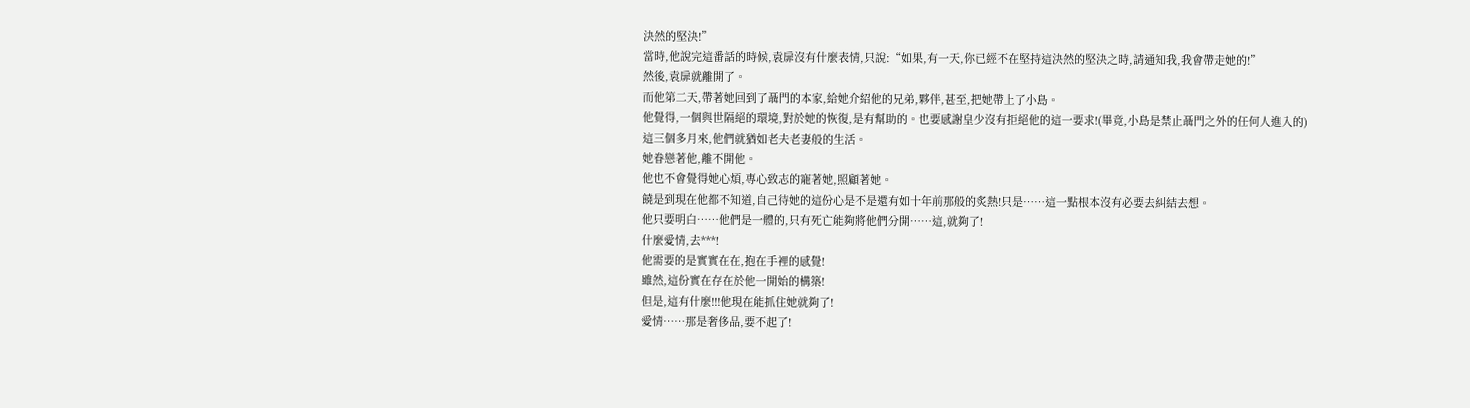決然的堅決!”
當時,他說完這番話的時候,袁扉沒有什麼表情,只說:“如果,有一天,你已經不在堅持這決然的堅決之時,請通知我,我會帶走她的!”
然後,袁扉就離開了。
而他第二天,帶著她回到了聶門的本家,給她介紹他的兄弟,夥伴,甚至,把她帶上了小島。
他覺得,一個與世隔絕的環境,對於她的恢復,是有幫助的。也要感謝皇少沒有拒絕他的這一要求!(畢竟,小島是禁止聶門之外的任何人進入的)
這三個多月來,他們就猶如老夫老妻般的生活。
她眷戀著他,離不開他。
他也不會覺得她心煩,專心致志的寵著她,照顧著她。
饒是到現在他都不知道,自己待她的這份心是不是還有如十年前那般的炙熱!只是……這一點根本沒有必要去糾結去想。
他只要明白……他們是一體的,只有死亡能夠將他們分開……這,就夠了!
什麼愛情,去***!
他需要的是實實在在,抱在手裡的感覺!
雖然,這份實在存在於他一開始的構築!
但是,這有什麼!!!他現在能抓住她就夠了!
愛情……那是奢侈品,要不起了!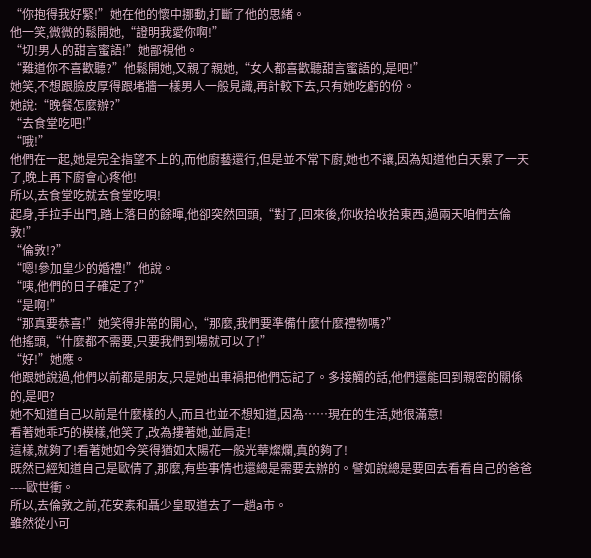“你抱得我好緊!”她在他的懷中挪動,打斷了他的思緒。
他一笑,微微的鬆開她,“證明我愛你啊!”
“切!男人的甜言蜜語!”她鄙視他。
“難道你不喜歡聽?”他鬆開她,又親了親她,“女人都喜歡聽甜言蜜語的,是吧!”
她笑,不想跟臉皮厚得跟堵牆一樣男人一般見識,再計較下去,只有她吃虧的份。
她說:“晚餐怎麼辦?”
“去食堂吃吧!”
“哦!”
他們在一起,她是完全指望不上的,而他廚藝還行,但是並不常下廚,她也不讓,因為知道他白天累了一天了,晚上再下廚會心疼他!
所以,去食堂吃就去食堂吃唄!
起身,手拉手出門,踏上落日的餘暉,他卻突然回頭,“對了,回來後,你收拾收拾東西,過兩天咱們去倫敦!”
“倫敦!?”
“嗯!參加皇少的婚禮!”他說。
“咦,他們的日子確定了?”
“是啊!”
“那真要恭喜!”她笑得非常的開心,“那麼,我們要準備什麼什麼禮物嗎?”
他搖頭,“什麼都不需要,只要我們到場就可以了!”
“好!”她應。
他跟她說過,他們以前都是朋友,只是她出車禍把他們忘記了。多接觸的話,他們還能回到親密的關係的,是吧?
她不知道自己以前是什麼樣的人,而且也並不想知道,因為……現在的生活,她很滿意!
看著她乖巧的模樣,他笑了,改為摟著她,並肩走!
這樣,就夠了!看著她如今笑得猶如太陽花一般光華燦爛,真的夠了!
既然已經知道自己是歐倩了,那麼,有些事情也還總是需要去辦的。譬如說總是要回去看看自己的爸爸----歐世衝。
所以,去倫敦之前,花安素和聶少皇取道去了一趟a市。
雖然從小可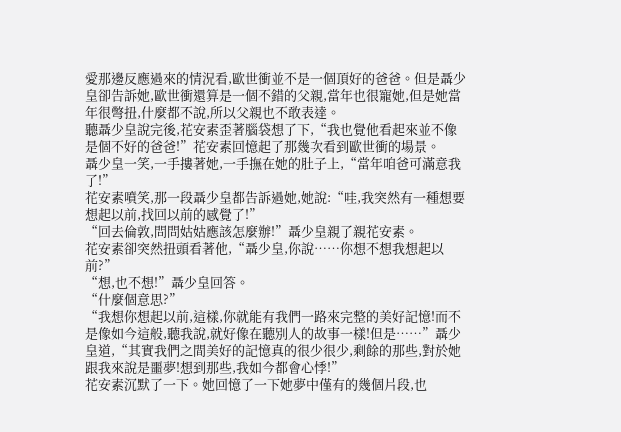愛那邊反應過來的情況看,歐世衝並不是一個頂好的爸爸。但是聶少皇卻告訴她,歐世衝還算是一個不錯的父親,當年也很寵她,但是她當年很彆扭,什麼都不說,所以父親也不敢表達。
聽聶少皇說完後,花安素歪著腦袋想了下,“我也覺他看起來並不像是個不好的爸爸!”花安素回憶起了那幾次看到歐世衝的場景。
聶少皇一笑,一手摟著她,一手撫在她的肚子上,“當年咱爸可滿意我了!”
花安素噴笑,那一段聶少皇都告訴過她,她說:“哇,我突然有一種想要想起以前,找回以前的感覺了!”
“回去倫敦,問問姑姑應該怎麼辦!”聶少皇親了親花安素。
花安素卻突然扭頭看著他,“聶少皇,你說……你想不想我想起以前?”
“想,也不想!”聶少皇回答。
“什麼個意思?”
“我想你想起以前,這樣,你就能有我們一路來完整的美好記憶!而不是像如今這般,聽我說,就好像在聽別人的故事一樣!但是……”聶少皇道,“其實我們之間美好的記憶真的很少很少,剩餘的那些,對於她跟我來說是噩夢!想到那些,我如今都會心悸!”
花安素沉默了一下。她回憶了一下她夢中僅有的幾個片段,也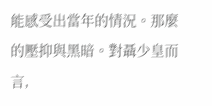能感受出當年的情況。那麼的壓抑與黑暗。對聶少皇而言,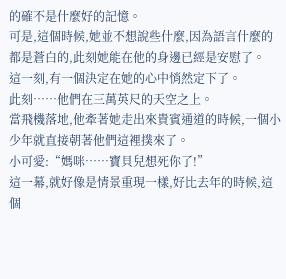的確不是什麼好的記憶。
可是,這個時候,她並不想說些什麼,因為語言什麼的都是蒼白的,此刻她能在他的身邊已經是安慰了。
這一刻,有一個決定在她的心中悄然定下了。
此刻……他們在三萬英尺的天空之上。
當飛機落地,他牽著她走出來貴賓通道的時候,一個小少年就直接朝著他們這裡撲來了。
小可愛:“媽咪……寶貝兒想死你了!”
這一幕,就好像是情景重現一樣,好比去年的時候,這個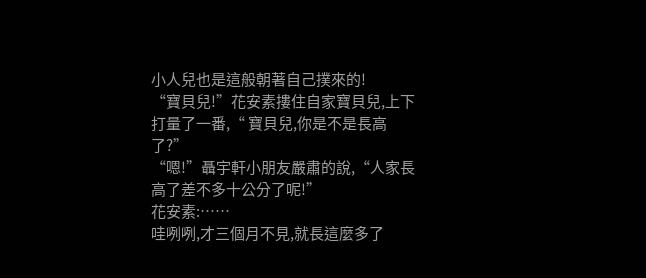小人兒也是這般朝著自己撲來的!
“寶貝兒!”花安素摟住自家寶貝兒,上下打量了一番,“ 寶貝兒,你是不是長高了?”
“嗯!”聶宇軒小朋友嚴肅的說,“人家長高了差不多十公分了呢!”
花安素:……
哇咧咧,才三個月不見,就長這麼多了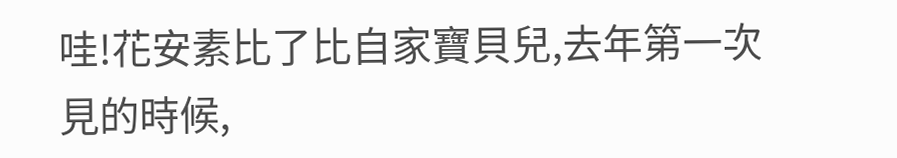哇!花安素比了比自家寶貝兒,去年第一次見的時候,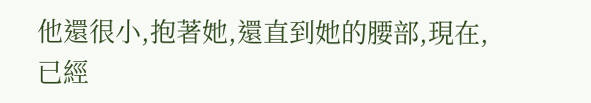他還很小,抱著她,還直到她的腰部,現在,已經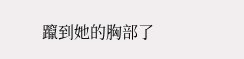躥到她的胸部了